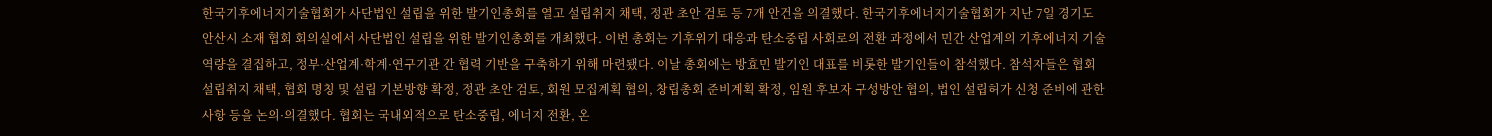한국기후에너지기술협회가 사단법인 설립을 위한 발기인총회를 열고 설립취지 채택, 정관 초안 검토 등 7개 안건을 의결했다. 한국기후에너지기술협회가 지난 7일 경기도 안산시 소재 협회 회의실에서 사단법인 설립을 위한 발기인총회를 개최했다. 이번 총회는 기후위기 대응과 탄소중립 사회로의 전환 과정에서 민간 산업계의 기후에너지 기술 역량을 결집하고, 정부·산업계·학계·연구기관 간 협력 기반을 구축하기 위해 마련됐다. 이날 총회에는 방효민 발기인 대표를 비롯한 발기인들이 참석했다. 참석자들은 협회 설립취지 채택, 협회 명칭 및 설립 기본방향 확정, 정관 초안 검토, 회원 모집계획 협의, 창립총회 준비계획 확정, 임원 후보자 구성방안 협의, 법인 설립허가 신청 준비에 관한 사항 등을 논의·의결했다. 협회는 국내외적으로 탄소중립, 에너지 전환, 온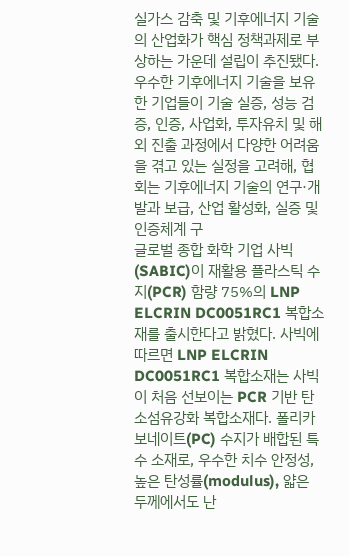실가스 감축 및 기후에너지 기술의 산업화가 핵심 정책과제로 부상하는 가운데 설립이 추진됐다. 우수한 기후에너지 기술을 보유한 기업들이 기술 실증, 성능 검증, 인증, 사업화, 투자유치 및 해외 진출 과정에서 다양한 어려움을 겪고 있는 실정을 고려해, 협회는 기후에너지 기술의 연구·개발과 보급, 산업 활성화, 실증 및 인증체계 구
글로벌 종합 화학 기업 사빅(SABIC)이 재활용 플라스틱 수지(PCR) 함량 75%의 LNP ELCRIN DC0051RC1 복합소재를 출시한다고 밝혔다. 사빅에 따르면 LNP ELCRIN DC0051RC1 복합소재는 사빅이 처음 선보이는 PCR 기반 탄소섬유강화 복합소재다. 폴리카보네이트(PC) 수지가 배합된 특수 소재로, 우수한 치수 안정성, 높은 탄성률(modulus), 얇은 두께에서도 난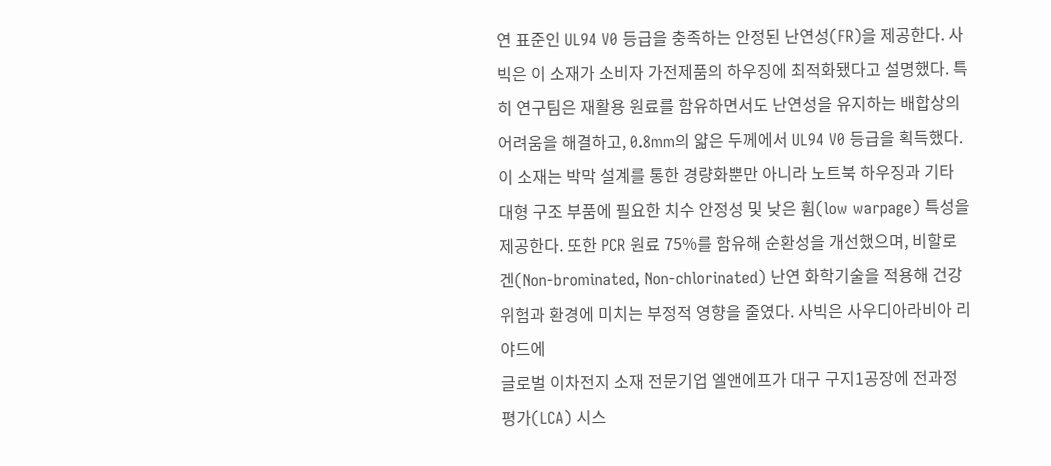연 표준인 UL94 V0 등급을 충족하는 안정된 난연성(FR)을 제공한다. 사빅은 이 소재가 소비자 가전제품의 하우징에 최적화됐다고 설명했다. 특히 연구팀은 재활용 원료를 함유하면서도 난연성을 유지하는 배합상의 어려움을 해결하고, 0.8mm의 얇은 두께에서 UL94 V0 등급을 획득했다. 이 소재는 박막 설계를 통한 경량화뿐만 아니라 노트북 하우징과 기타 대형 구조 부품에 필요한 치수 안정성 및 낮은 휨(low warpage) 특성을 제공한다. 또한 PCR 원료 75%를 함유해 순환성을 개선했으며, 비할로겐(Non-brominated, Non-chlorinated) 난연 화학기술을 적용해 건강 위험과 환경에 미치는 부정적 영향을 줄였다. 사빅은 사우디아라비아 리야드에
글로벌 이차전지 소재 전문기업 엘앤에프가 대구 구지1공장에 전과정평가(LCA) 시스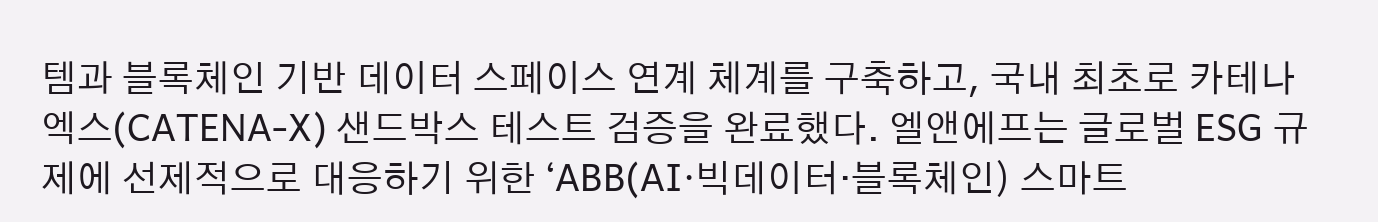템과 블록체인 기반 데이터 스페이스 연계 체계를 구축하고, 국내 최초로 카테나엑스(CATENA-X) 샌드박스 테스트 검증을 완료했다. 엘앤에프는 글로벌 ESG 규제에 선제적으로 대응하기 위한 ‘ABB(AI·빅데이터·블록체인) 스마트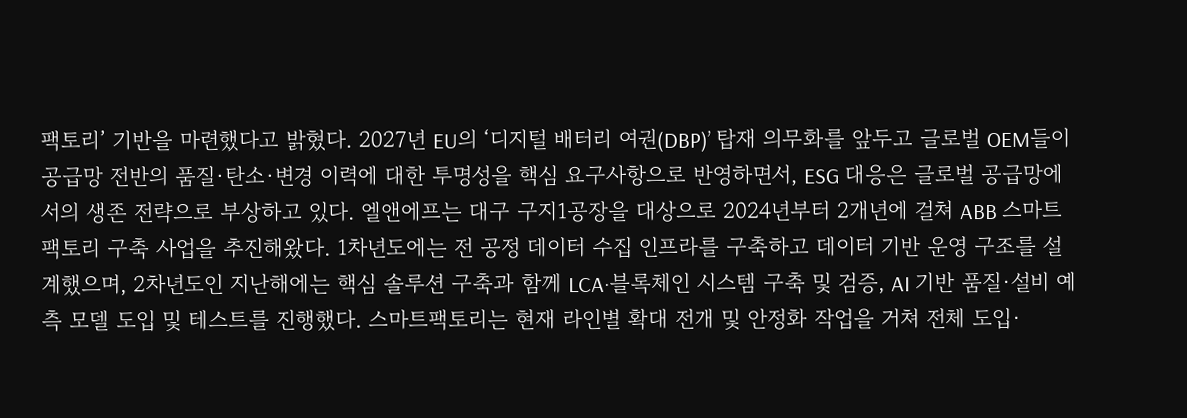팩토리’ 기반을 마련했다고 밝혔다. 2027년 EU의 ‘디지털 배터리 여권(DBP)’ 탑재 의무화를 앞두고 글로벌 OEM들이 공급망 전반의 품질·탄소·변경 이력에 대한 투명성을 핵심 요구사항으로 반영하면서, ESG 대응은 글로벌 공급망에서의 생존 전략으로 부상하고 있다. 엘앤에프는 대구 구지1공장을 대상으로 2024년부터 2개년에 걸쳐 ABB 스마트팩토리 구축 사업을 추진해왔다. 1차년도에는 전 공정 데이터 수집 인프라를 구축하고 데이터 기반 운영 구조를 설계했으며, 2차년도인 지난해에는 핵심 솔루션 구축과 함께 LCA·블록체인 시스템 구축 및 검증, AI 기반 품질·설비 예측 모델 도입 및 테스트를 진행했다. 스마트팩토리는 현재 라인별 확대 전개 및 안정화 작업을 거쳐 전체 도입·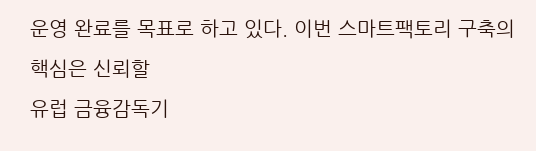운영 완료를 목표로 하고 있다. 이번 스마트팩토리 구축의 핵심은 신뢰할
유럽 금융감독기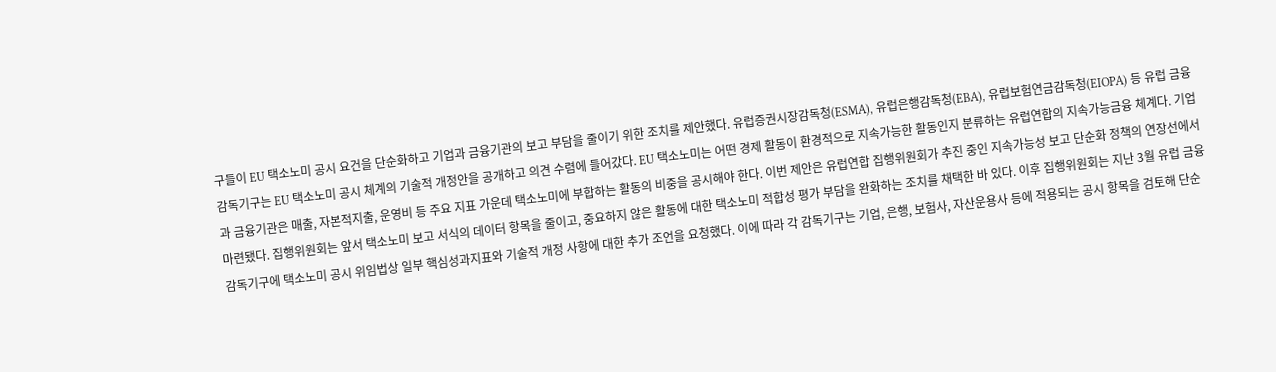구들이 EU 택소노미 공시 요건을 단순화하고 기업과 금융기관의 보고 부담을 줄이기 위한 조치를 제안했다. 유럽증권시장감독청(ESMA), 유럽은행감독청(EBA), 유럽보험연금감독청(EIOPA) 등 유럽 금융감독기구는 EU 택소노미 공시 체계의 기술적 개정안을 공개하고 의견 수렴에 들어갔다. EU 택소노미는 어떤 경제 활동이 환경적으로 지속가능한 활동인지 분류하는 유럽연합의 지속가능금융 체계다. 기업과 금융기관은 매출, 자본적지출, 운영비 등 주요 지표 가운데 택소노미에 부합하는 활동의 비중을 공시해야 한다. 이번 제안은 유럽연합 집행위원회가 추진 중인 지속가능성 보고 단순화 정책의 연장선에서 마련됐다. 집행위원회는 앞서 택소노미 보고 서식의 데이터 항목을 줄이고, 중요하지 않은 활동에 대한 택소노미 적합성 평가 부담을 완화하는 조치를 채택한 바 있다. 이후 집행위원회는 지난 3월 유럽 금융감독기구에 택소노미 공시 위임법상 일부 핵심성과지표와 기술적 개정 사항에 대한 추가 조언을 요청했다. 이에 따라 각 감독기구는 기업, 은행, 보험사, 자산운용사 등에 적용되는 공시 항목을 검토해 단순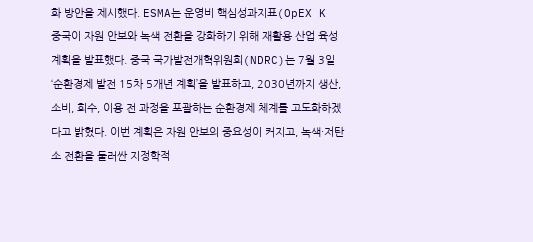화 방안을 제시했다. ESMA는 운영비 핵심성과지표(OpEX K
중국이 자원 안보와 녹색 전환을 강화하기 위해 재활용 산업 육성 계획을 발표했다. 중국 국가발전개혁위원회(NDRC)는 7월 3일 ‘순환경제 발전 15차 5개년 계획’을 발표하고, 2030년까지 생산, 소비, 회수, 이용 전 과정을 포괄하는 순환경제 체계를 고도화하겠다고 밝혔다. 이번 계획은 자원 안보의 중요성이 커지고, 녹색·저탄소 전환을 둘러싼 지정학적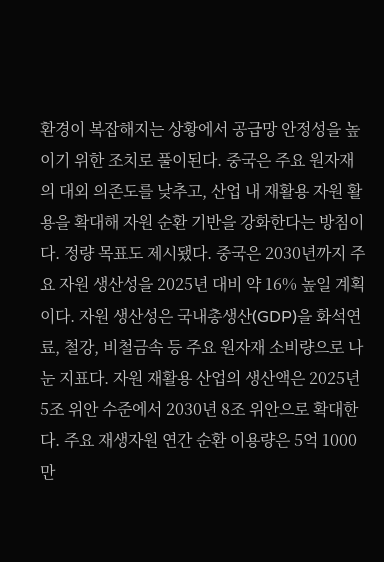환경이 복잡해지는 상황에서 공급망 안정성을 높이기 위한 조치로 풀이된다. 중국은 주요 원자재의 대외 의존도를 낮추고, 산업 내 재활용 자원 활용을 확대해 자원 순환 기반을 강화한다는 방침이다. 정량 목표도 제시됐다. 중국은 2030년까지 주요 자원 생산성을 2025년 대비 약 16% 높일 계획이다. 자원 생산성은 국내총생산(GDP)을 화석연료, 철강, 비철금속 등 주요 원자재 소비량으로 나눈 지표다. 자원 재활용 산업의 생산액은 2025년 5조 위안 수준에서 2030년 8조 위안으로 확대한다. 주요 재생자원 연간 순환 이용량은 5억 1000만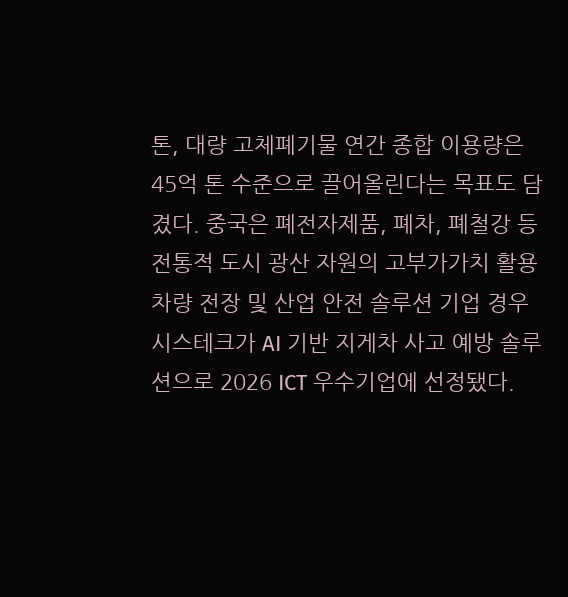톤, 대량 고체폐기물 연간 종합 이용량은 45억 톤 수준으로 끌어올린다는 목표도 담겼다. 중국은 폐전자제품, 폐차, 폐철강 등 전통적 도시 광산 자원의 고부가가치 활용
차량 전장 및 산업 안전 솔루션 기업 경우시스테크가 AI 기반 지게차 사고 예방 솔루션으로 2026 ICT 우수기업에 선정됐다.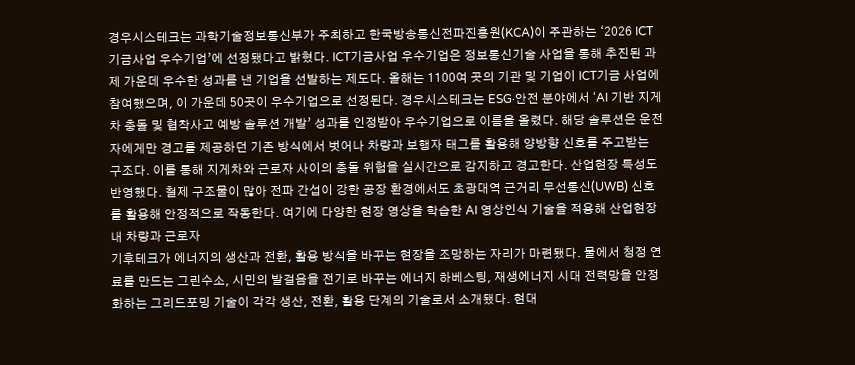경우시스테크는 과학기술정보통신부가 주최하고 한국방송통신전파진흥원(KCA)이 주관하는 ‘2026 ICT기금사업 우수기업’에 선정됐다고 밝혔다. ICT기금사업 우수기업은 정보통신기술 사업을 통해 추진된 과제 가운데 우수한 성과를 낸 기업을 선발하는 제도다. 올해는 1100여 곳의 기관 및 기업이 ICT기금 사업에 참여했으며, 이 가운데 50곳이 우수기업으로 선정된다. 경우시스테크는 ESG·안전 분야에서 ‘AI 기반 지게차 충돌 및 협착사고 예방 솔루션 개발’ 성과를 인정받아 우수기업으로 이름을 올렸다. 해당 솔루션은 운전자에게만 경고를 제공하던 기존 방식에서 벗어나 차량과 보행자 태그를 활용해 양방향 신호를 주고받는 구조다. 이를 통해 지게차와 근로자 사이의 충돌 위험을 실시간으로 감지하고 경고한다. 산업현장 특성도 반영했다. 철제 구조물이 많아 전파 간섭이 강한 공장 환경에서도 초광대역 근거리 무선통신(UWB) 신호를 활용해 안정적으로 작동한다. 여기에 다양한 현장 영상을 학습한 AI 영상인식 기술을 적용해 산업현장 내 차량과 근로자
기후테크가 에너지의 생산과 전환, 활용 방식을 바꾸는 현장을 조망하는 자리가 마련됐다. 물에서 청정 연료를 만드는 그린수소, 시민의 발걸음을 전기로 바꾸는 에너지 하베스팅, 재생에너지 시대 전력망을 안정화하는 그리드포밍 기술이 각각 생산, 전환, 활용 단계의 기술로서 소개됐다. 현대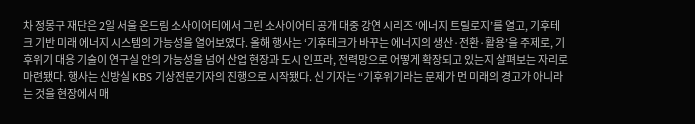차 정몽구 재단은 2일 서울 온드림 소사이어티에서 그린 소사이어티 공개 대중 강연 시리즈 ‘에너지 트릴로지’를 열고, 기후테크 기반 미래 에너지 시스템의 가능성을 열어보였다. 올해 행사는 ‘기후테크가 바꾸는 에너지의 생산·전환·활용’을 주제로, 기후위기 대응 기술이 연구실 안의 가능성을 넘어 산업 현장과 도시 인프라, 전력망으로 어떻게 확장되고 있는지 살펴보는 자리로 마련됐다. 행사는 신방실 KBS 기상전문기자의 진행으로 시작됐다. 신 기자는 “기후위기라는 문제가 먼 미래의 경고가 아니라는 것을 현장에서 매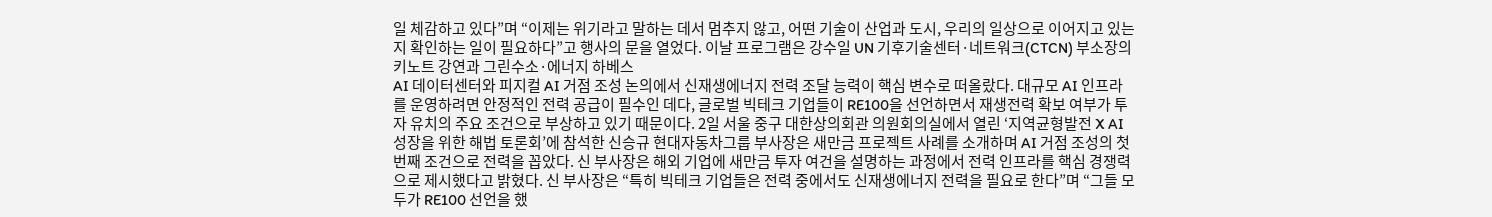일 체감하고 있다”며 “이제는 위기라고 말하는 데서 멈추지 않고, 어떤 기술이 산업과 도시, 우리의 일상으로 이어지고 있는지 확인하는 일이 필요하다”고 행사의 문을 열었다. 이날 프로그램은 강수일 UN 기후기술센터·네트워크(CTCN) 부소장의 키노트 강연과 그린수소·에너지 하베스
AI 데이터센터와 피지컬 AI 거점 조성 논의에서 신재생에너지 전력 조달 능력이 핵심 변수로 떠올랐다. 대규모 AI 인프라를 운영하려면 안정적인 전력 공급이 필수인 데다, 글로벌 빅테크 기업들이 RE100을 선언하면서 재생전력 확보 여부가 투자 유치의 주요 조건으로 부상하고 있기 때문이다. 2일 서울 중구 대한상의회관 의원회의실에서 열린 ‘지역균형발전 X AI 성장을 위한 해법 토론회’에 참석한 신승규 현대자동차그룹 부사장은 새만금 프로젝트 사례를 소개하며 AI 거점 조성의 첫 번째 조건으로 전력을 꼽았다. 신 부사장은 해외 기업에 새만금 투자 여건을 설명하는 과정에서 전력 인프라를 핵심 경쟁력으로 제시했다고 밝혔다. 신 부사장은 “특히 빅테크 기업들은 전력 중에서도 신재생에너지 전력을 필요로 한다”며 “그들 모두가 RE100 선언을 했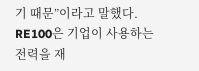기 때문”이라고 말했다. RE100은 기업이 사용하는 전력을 재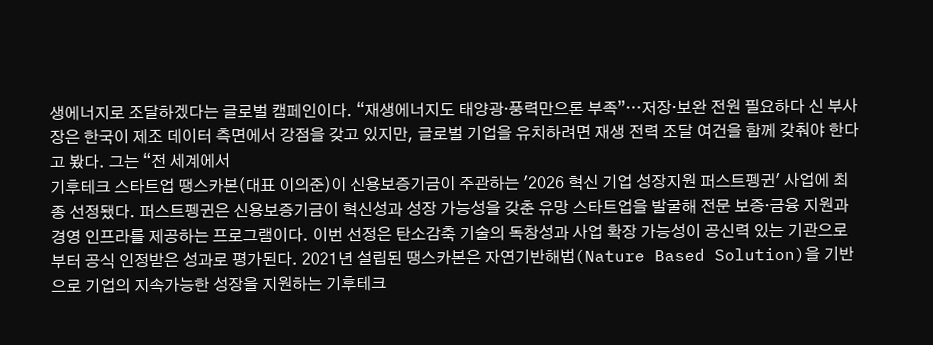생에너지로 조달하겠다는 글로벌 캠페인이다. “재생에너지도 태양광·풍력만으론 부족”…저장·보완 전원 필요하다 신 부사장은 한국이 제조 데이터 측면에서 강점을 갖고 있지만, 글로벌 기업을 유치하려면 재생 전력 조달 여건을 함께 갖춰야 한다고 봤다. 그는 “전 세계에서
기후테크 스타트업 땡스카본(대표 이의준)이 신용보증기금이 주관하는 '2026 혁신 기업 성장지원 퍼스트펭귄' 사업에 최종 선정됐다. 퍼스트펭귄은 신용보증기금이 혁신성과 성장 가능성을 갖춘 유망 스타트업을 발굴해 전문 보증·금융 지원과 경영 인프라를 제공하는 프로그램이다. 이번 선정은 탄소감축 기술의 독창성과 사업 확장 가능성이 공신력 있는 기관으로부터 공식 인정받은 성과로 평가된다. 2021년 설립된 땡스카본은 자연기반해법(Nature Based Solution)을 기반으로 기업의 지속가능한 성장을 지원하는 기후테크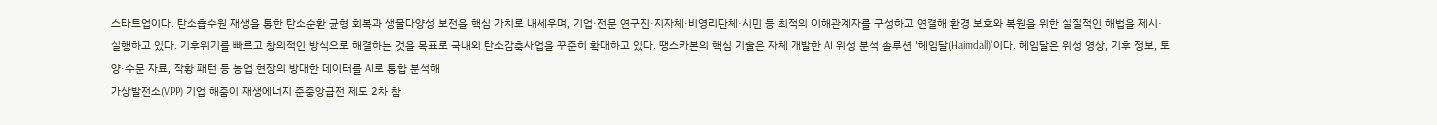스타트업이다. 탄소흡수원 재생을 통한 탄소순환 균형 회복과 생물다양성 보전을 핵심 가치로 내세우며, 기업·전문 연구진·지자체·비영리단체·시민 등 최적의 이해관계자를 구성하고 연결해 환경 보호와 복원을 위한 실질적인 해법을 제시·실행하고 있다. 기후위기를 빠르고 창의적인 방식으로 해결하는 것을 목표로 국내외 탄소감축사업을 꾸준히 확대하고 있다. 땡스카본의 핵심 기술은 자체 개발한 AI 위성 분석 솔루션 '헤임달(Haimdall)'이다. 헤임달은 위성 영상, 기후 정보, 토양·수문 자료, 작황 패턴 등 농업 현장의 방대한 데이터를 AI로 통합 분석해
가상발전소(VPP) 기업 해줌이 재생에너지 준중앙급전 제도 2차 참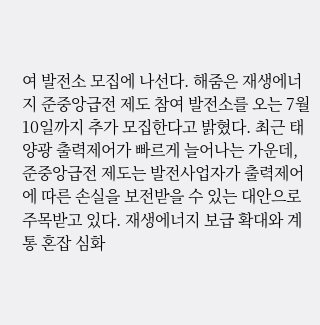여 발전소 모집에 나선다. 해줌은 재생에너지 준중앙급전 제도 참여 발전소를 오는 7월 10일까지 추가 모집한다고 밝혔다. 최근 태양광 출력제어가 빠르게 늘어나는 가운데, 준중앙급전 제도는 발전사업자가 출력제어에 따른 손실을 보전받을 수 있는 대안으로 주목받고 있다. 재생에너지 보급 확대와 계통 혼잡 심화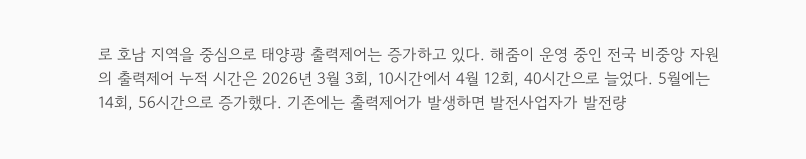로 호남 지역을 중심으로 태양광 출력제어는 증가하고 있다. 해줌이 운영 중인 전국 비중앙 자원의 출력제어 누적 시간은 2026년 3월 3회, 10시간에서 4월 12회, 40시간으로 늘었다. 5월에는 14회, 56시간으로 증가했다. 기존에는 출력제어가 발생하면 발전사업자가 발전량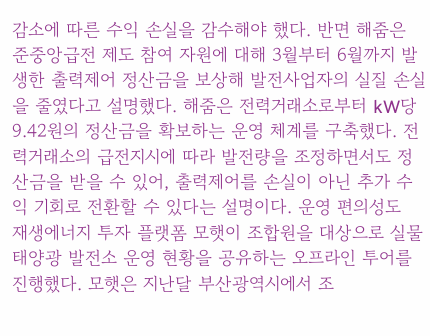감소에 따른 수익 손실을 감수해야 했다. 반면 해줌은 준중앙급전 제도 참여 자원에 대해 3월부터 6월까지 발생한 출력제어 정산금을 보상해 발전사업자의 실질 손실을 줄였다고 설명했다. 해줌은 전력거래소로부터 kW당 9.42원의 정산금을 확보하는 운영 체계를 구축했다. 전력거래소의 급전지시에 따라 발전량을 조정하면서도 정산금을 받을 수 있어, 출력제어를 손실이 아닌 추가 수익 기회로 전환할 수 있다는 설명이다. 운영 편의성도
재생에너지 투자 플랫폼 모햇이 조합원을 대상으로 실물 태양광 발전소 운영 현황을 공유하는 오프라인 투어를 진행했다. 모햇은 지난달 부산광역시에서 조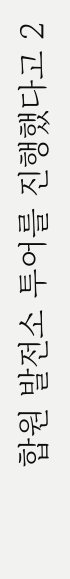합원 발전소 투어를 진행했다고 2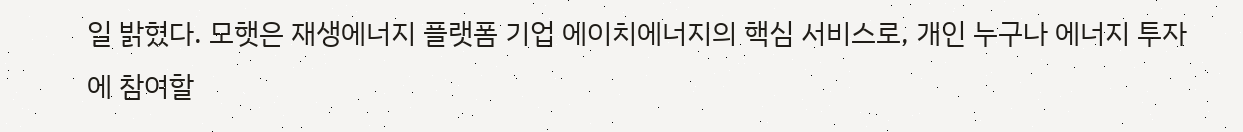일 밝혔다. 모햇은 재생에너지 플랫폼 기업 에이치에너지의 핵심 서비스로, 개인 누구나 에너지 투자에 참여할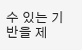수 있는 기반을 제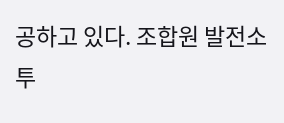공하고 있다. 조합원 발전소 투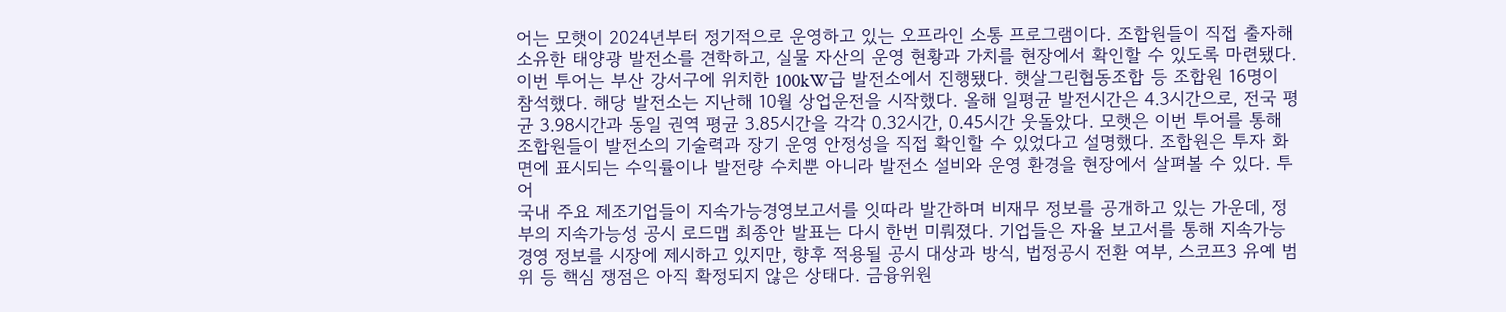어는 모햇이 2024년부터 정기적으로 운영하고 있는 오프라인 소통 프로그램이다. 조합원들이 직접 출자해 소유한 태양광 발전소를 견학하고, 실물 자산의 운영 현황과 가치를 현장에서 확인할 수 있도록 마련됐다. 이번 투어는 부산 강서구에 위치한 100kW급 발전소에서 진행됐다. 햇살그린협동조합 등 조합원 16명이 참석했다. 해당 발전소는 지난해 10월 상업운전을 시작했다. 올해 일평균 발전시간은 4.3시간으로, 전국 평균 3.98시간과 동일 권역 평균 3.85시간을 각각 0.32시간, 0.45시간 웃돌았다. 모햇은 이번 투어를 통해 조합원들이 발전소의 기술력과 장기 운영 안정성을 직접 확인할 수 있었다고 설명했다. 조합원은 투자 화면에 표시되는 수익률이나 발전량 수치뿐 아니라 발전소 설비와 운영 환경을 현장에서 살펴볼 수 있다. 투어
국내 주요 제조기업들이 지속가능경영보고서를 잇따라 발간하며 비재무 정보를 공개하고 있는 가운데, 정부의 지속가능성 공시 로드맵 최종안 발표는 다시 한번 미뤄졌다. 기업들은 자율 보고서를 통해 지속가능경영 정보를 시장에 제시하고 있지만, 향후 적용될 공시 대상과 방식, 법정공시 전환 여부, 스코프3 유예 범위 등 핵심 쟁점은 아직 확정되지 않은 상태다. 금융위원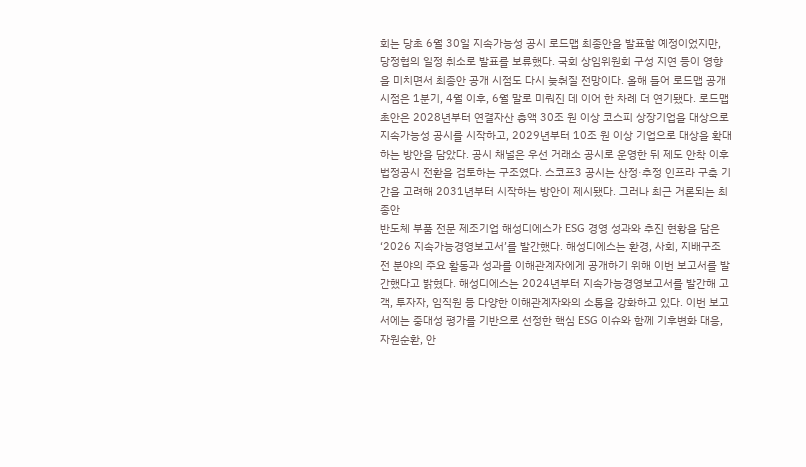회는 당초 6월 30일 지속가능성 공시 로드맵 최종안을 발표할 예정이었지만, 당정협의 일정 취소로 발표를 보류했다. 국회 상임위원회 구성 지연 등이 영향을 미치면서 최종안 공개 시점도 다시 늦춰질 전망이다. 올해 들어 로드맵 공개 시점은 1분기, 4월 이후, 6월 말로 미뤄진 데 이어 한 차례 더 연기됐다. 로드맵 초안은 2028년부터 연결자산 총액 30조 원 이상 코스피 상장기업을 대상으로 지속가능성 공시를 시작하고, 2029년부터 10조 원 이상 기업으로 대상을 확대하는 방안을 담았다. 공시 채널은 우선 거래소 공시로 운영한 뒤 제도 안착 이후 법정공시 전환을 검토하는 구조였다. 스코프3 공시는 산정·추정 인프라 구축 기간을 고려해 2031년부터 시작하는 방안이 제시됐다. 그러나 최근 거론되는 최종안
반도체 부품 전문 제조기업 해성디에스가 ESG 경영 성과와 추진 현황을 담은 ‘2026 지속가능경영보고서’를 발간했다. 해성디에스는 환경, 사회, 지배구조 전 분야의 주요 활동과 성과를 이해관계자에게 공개하기 위해 이번 보고서를 발간했다고 밝혔다. 해성디에스는 2024년부터 지속가능경영보고서를 발간해 고객, 투자자, 임직원 등 다양한 이해관계자와의 소통을 강화하고 있다. 이번 보고서에는 중대성 평가를 기반으로 선정한 핵심 ESG 이슈와 함께 기후변화 대응, 자원순환, 안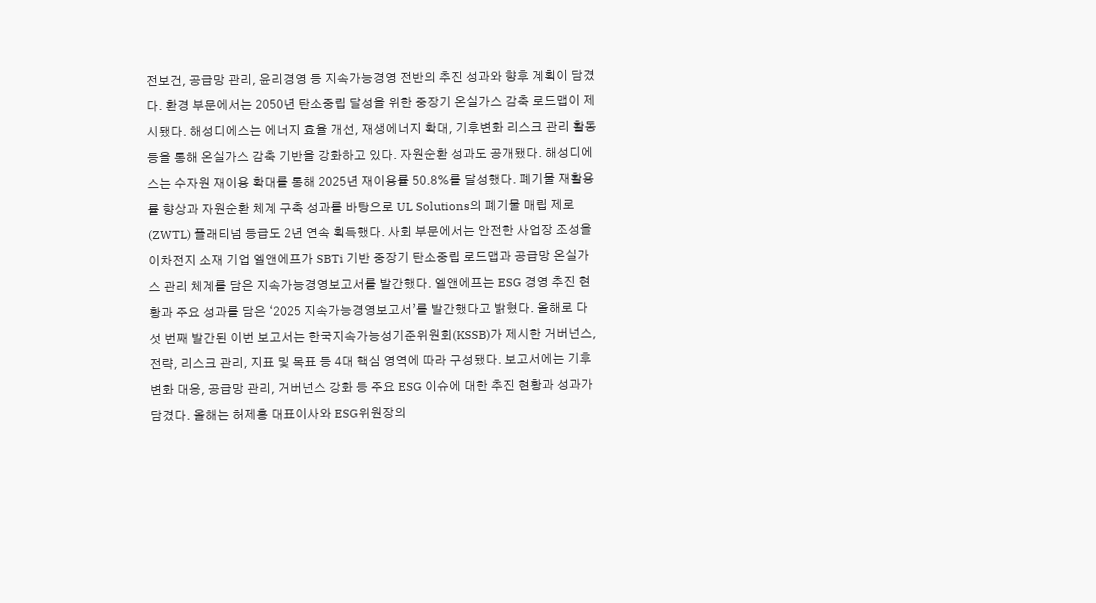전보건, 공급망 관리, 윤리경영 등 지속가능경영 전반의 추진 성과와 향후 계획이 담겼다. 환경 부문에서는 2050년 탄소중립 달성을 위한 중장기 온실가스 감축 로드맵이 제시됐다. 해성디에스는 에너지 효율 개선, 재생에너지 확대, 기후변화 리스크 관리 활동 등을 통해 온실가스 감축 기반을 강화하고 있다. 자원순환 성과도 공개됐다. 해성디에스는 수자원 재이용 확대를 통해 2025년 재이용률 50.8%를 달성했다. 폐기물 재활용률 향상과 자원순환 체계 구축 성과를 바탕으로 UL Solutions의 폐기물 매립 제로(ZWTL) 플래티넘 등급도 2년 연속 획득했다. 사회 부문에서는 안전한 사업장 조성을
이차전지 소재 기업 엘앤에프가 SBTi 기반 중장기 탄소중립 로드맵과 공급망 온실가스 관리 체계를 담은 지속가능경영보고서를 발간했다. 엘앤에프는 ESG 경영 추진 현황과 주요 성과를 담은 ‘2025 지속가능경영보고서’를 발간했다고 밝혔다. 올해로 다섯 번째 발간된 이번 보고서는 한국지속가능성기준위원회(KSSB)가 제시한 거버넌스, 전략, 리스크 관리, 지표 및 목표 등 4대 핵심 영역에 따라 구성됐다. 보고서에는 기후변화 대응, 공급망 관리, 거버넌스 강화 등 주요 ESG 이슈에 대한 추진 현황과 성과가 담겼다. 올해는 허제홍 대표이사와 ESG위원장의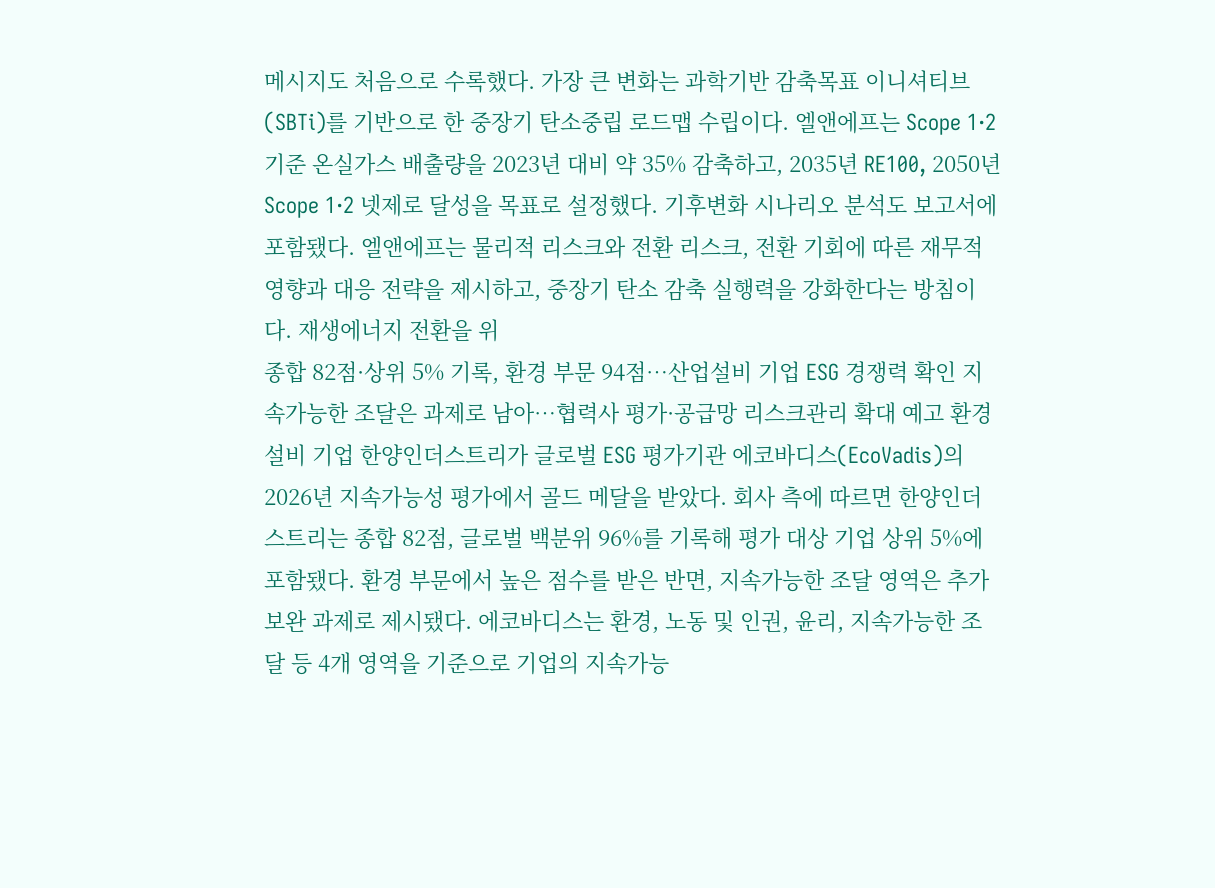메시지도 처음으로 수록했다. 가장 큰 변화는 과학기반 감축목표 이니셔티브(SBTi)를 기반으로 한 중장기 탄소중립 로드맵 수립이다. 엘앤에프는 Scope 1·2 기준 온실가스 배출량을 2023년 대비 약 35% 감축하고, 2035년 RE100, 2050년 Scope 1·2 넷제로 달성을 목표로 설정했다. 기후변화 시나리오 분석도 보고서에 포함됐다. 엘앤에프는 물리적 리스크와 전환 리스크, 전환 기회에 따른 재무적 영향과 대응 전략을 제시하고, 중장기 탄소 감축 실행력을 강화한다는 방침이다. 재생에너지 전환을 위
종합 82점·상위 5% 기록, 환경 부문 94점…산업설비 기업 ESG 경쟁력 확인 지속가능한 조달은 과제로 남아…협력사 평가·공급망 리스크관리 확대 예고 환경설비 기업 한양인더스트리가 글로벌 ESG 평가기관 에코바디스(EcoVadis)의 2026년 지속가능성 평가에서 골드 메달을 받았다. 회사 측에 따르면 한양인더스트리는 종합 82점, 글로벌 백분위 96%를 기록해 평가 대상 기업 상위 5%에 포함됐다. 환경 부문에서 높은 점수를 받은 반면, 지속가능한 조달 영역은 추가 보완 과제로 제시됐다. 에코바디스는 환경, 노동 및 인권, 윤리, 지속가능한 조달 등 4개 영역을 기준으로 기업의 지속가능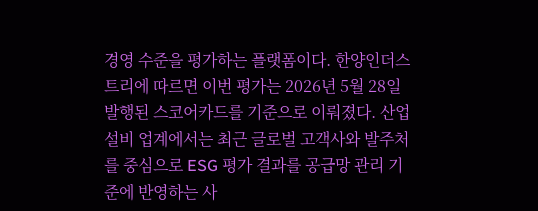경영 수준을 평가하는 플랫폼이다. 한양인더스트리에 따르면 이번 평가는 2026년 5월 28일 발행된 스코어카드를 기준으로 이뤄졌다. 산업설비 업계에서는 최근 글로벌 고객사와 발주처를 중심으로 ESG 평가 결과를 공급망 관리 기준에 반영하는 사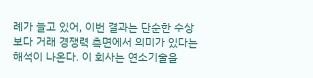례가 늘고 있어, 이번 결과는 단순한 수상보다 거래 경쟁력 측면에서 의미가 있다는 해석이 나온다. 이 회사는 연소기술을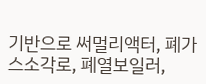기반으로 써멀리액터, 폐가스소각로, 폐열보일러,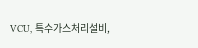VCU, 특수가스처리설비,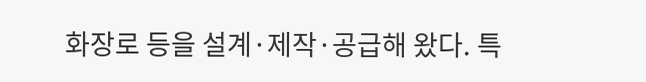화장로 등을 설계·제작·공급해 왔다. 특